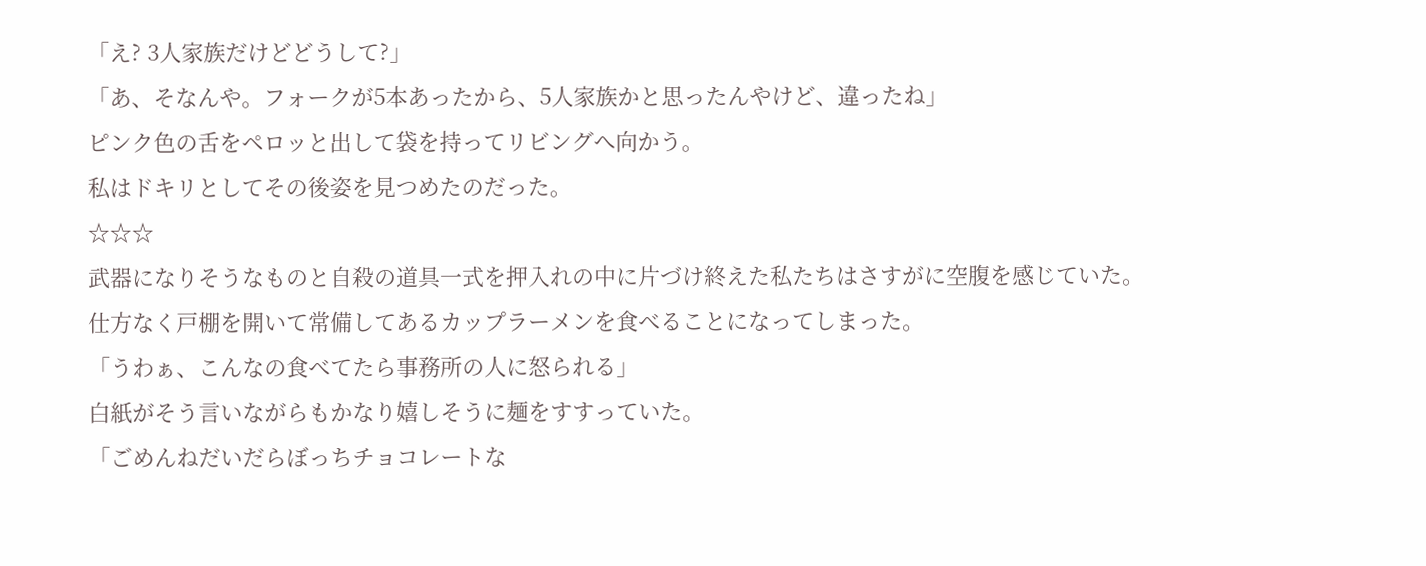「え? 3人家族だけどどうして?」
「あ、そなんや。フォークが5本あったから、5人家族かと思ったんやけど、違ったね」
ピンク色の舌をペロッと出して袋を持ってリビングへ向かう。
私はドキリとしてその後姿を見つめたのだった。
☆☆☆
武器になりそうなものと自殺の道具一式を押入れの中に片づけ終えた私たちはさすがに空腹を感じていた。
仕方なく戸棚を開いて常備してあるカップラーメンを食べることになってしまった。
「うわぁ、こんなの食べてたら事務所の人に怒られる」
白紙がそう言いながらもかなり嬉しそうに麺をすすっていた。
「ごめんねだいだらぼっちチョコレートな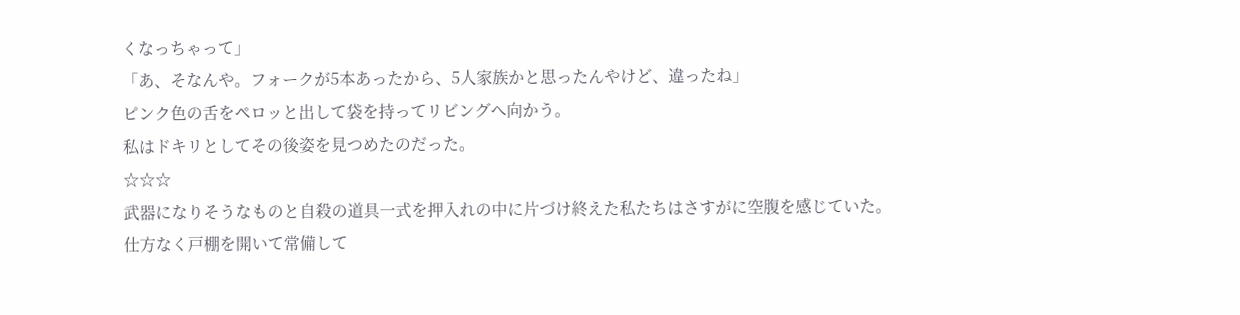くなっちゃって」
「あ、そなんや。フォークが5本あったから、5人家族かと思ったんやけど、違ったね」
ピンク色の舌をペロッと出して袋を持ってリビングへ向かう。
私はドキリとしてその後姿を見つめたのだった。
☆☆☆
武器になりそうなものと自殺の道具一式を押入れの中に片づけ終えた私たちはさすがに空腹を感じていた。
仕方なく戸棚を開いて常備して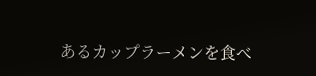あるカップラーメンを食べ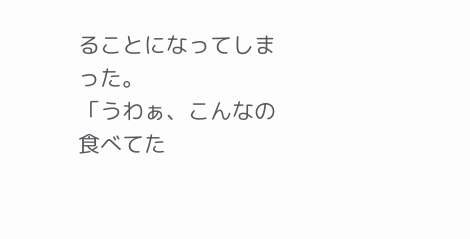ることになってしまった。
「うわぁ、こんなの食べてた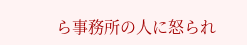ら事務所の人に怒られ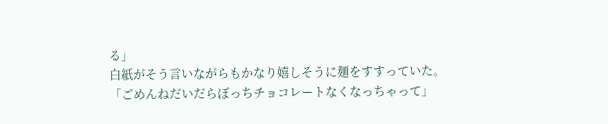る」
白紙がそう言いながらもかなり嬉しそうに麺をすすっていた。
「ごめんねだいだらぼっちチョコレートなくなっちゃって」